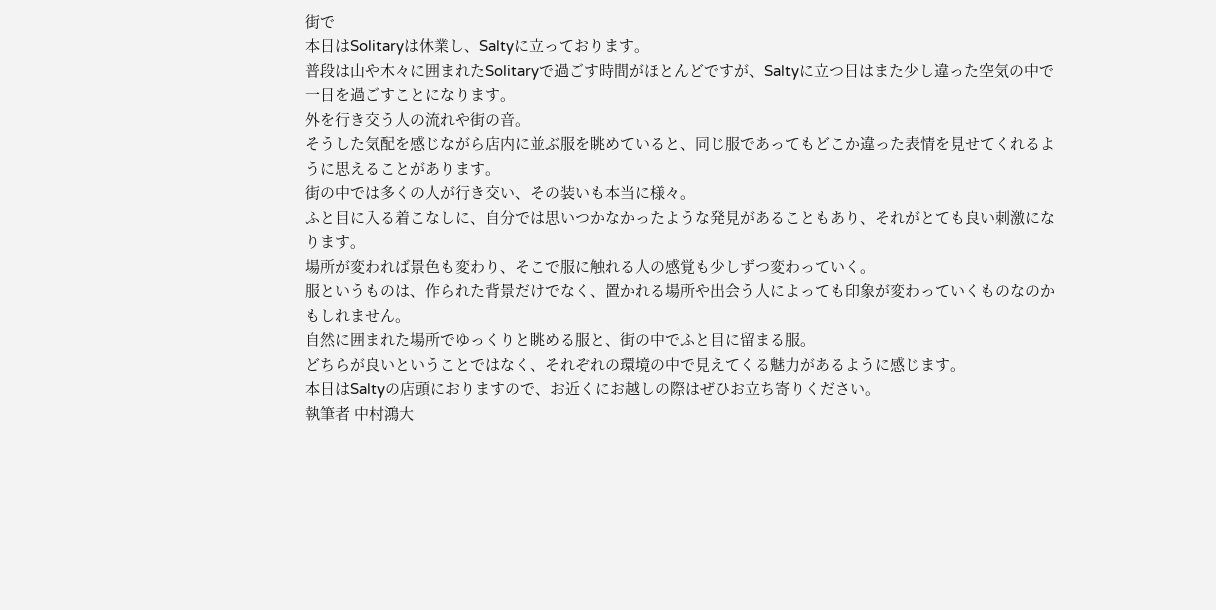街で
本日はSolitaryは休業し、Saltyに立っております。
普段は山や木々に囲まれたSolitaryで過ごす時間がほとんどですが、Saltyに立つ日はまた少し違った空気の中で一日を過ごすことになります。
外を行き交う人の流れや街の音。
そうした気配を感じながら店内に並ぶ服を眺めていると、同じ服であってもどこか違った表情を見せてくれるように思えることがあります。
街の中では多くの人が行き交い、その装いも本当に様々。
ふと目に入る着こなしに、自分では思いつかなかったような発見があることもあり、それがとても良い刺激になります。
場所が変われば景色も変わり、そこで服に触れる人の感覚も少しずつ変わっていく。
服というものは、作られた背景だけでなく、置かれる場所や出会う人によっても印象が変わっていくものなのかもしれません。
自然に囲まれた場所でゆっくりと眺める服と、街の中でふと目に留まる服。
どちらが良いということではなく、それぞれの環境の中で見えてくる魅力があるように感じます。
本日はSaltyの店頭におりますので、お近くにお越しの際はぜひお立ち寄りください。
執筆者 中村鴻大